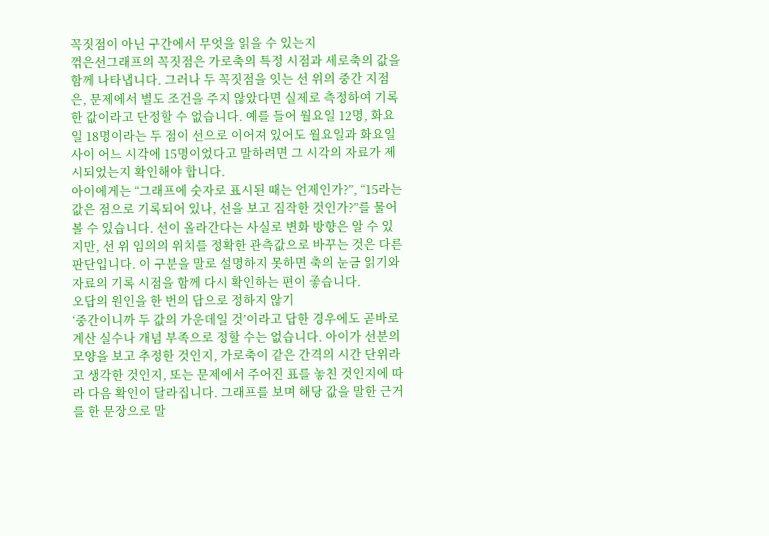꼭짓점이 아닌 구간에서 무엇을 읽을 수 있는지
꺾은선그래프의 꼭짓점은 가로축의 특정 시점과 세로축의 값을 함께 나타냅니다. 그러나 두 꼭짓점을 잇는 선 위의 중간 지점은, 문제에서 별도 조건을 주지 않았다면 실제로 측정하여 기록한 값이라고 단정할 수 없습니다. 예를 들어 월요일 12명, 화요일 18명이라는 두 점이 선으로 이어져 있어도 월요일과 화요일 사이 어느 시각에 15명이었다고 말하려면 그 시각의 자료가 제시되었는지 확인해야 합니다.
아이에게는 “그래프에 숫자로 표시된 때는 언제인가?”, “15라는 값은 점으로 기록되어 있나, 선을 보고 짐작한 것인가?”를 물어볼 수 있습니다. 선이 올라간다는 사실로 변화 방향은 알 수 있지만, 선 위 임의의 위치를 정확한 관측값으로 바꾸는 것은 다른 판단입니다. 이 구분을 말로 설명하지 못하면 축의 눈금 읽기와 자료의 기록 시점을 함께 다시 확인하는 편이 좋습니다.
오답의 원인을 한 번의 답으로 정하지 않기
‘중간이니까 두 값의 가운데일 것’이라고 답한 경우에도 곧바로 계산 실수나 개념 부족으로 정할 수는 없습니다. 아이가 선분의 모양을 보고 추정한 것인지, 가로축이 같은 간격의 시간 단위라고 생각한 것인지, 또는 문제에서 주어진 표를 놓친 것인지에 따라 다음 확인이 달라집니다. 그래프를 보며 해당 값을 말한 근거를 한 문장으로 말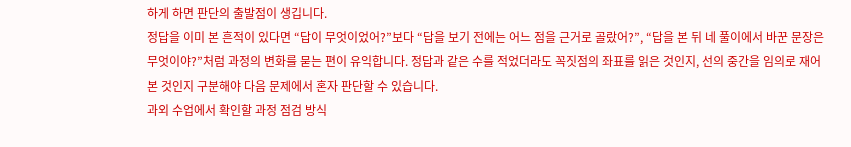하게 하면 판단의 출발점이 생깁니다.
정답을 이미 본 흔적이 있다면 “답이 무엇이었어?”보다 “답을 보기 전에는 어느 점을 근거로 골랐어?”, “답을 본 뒤 네 풀이에서 바꾼 문장은 무엇이야?”처럼 과정의 변화를 묻는 편이 유익합니다. 정답과 같은 수를 적었더라도 꼭짓점의 좌표를 읽은 것인지, 선의 중간을 임의로 재어 본 것인지 구분해야 다음 문제에서 혼자 판단할 수 있습니다.
과외 수업에서 확인할 과정 점검 방식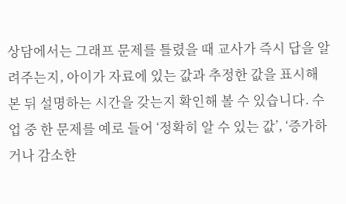상담에서는 그래프 문제를 틀렸을 때 교사가 즉시 답을 알려주는지, 아이가 자료에 있는 값과 추정한 값을 표시해 본 뒤 설명하는 시간을 갖는지 확인해 볼 수 있습니다. 수업 중 한 문제를 예로 들어 ‘정확히 알 수 있는 값’, ‘증가하거나 감소한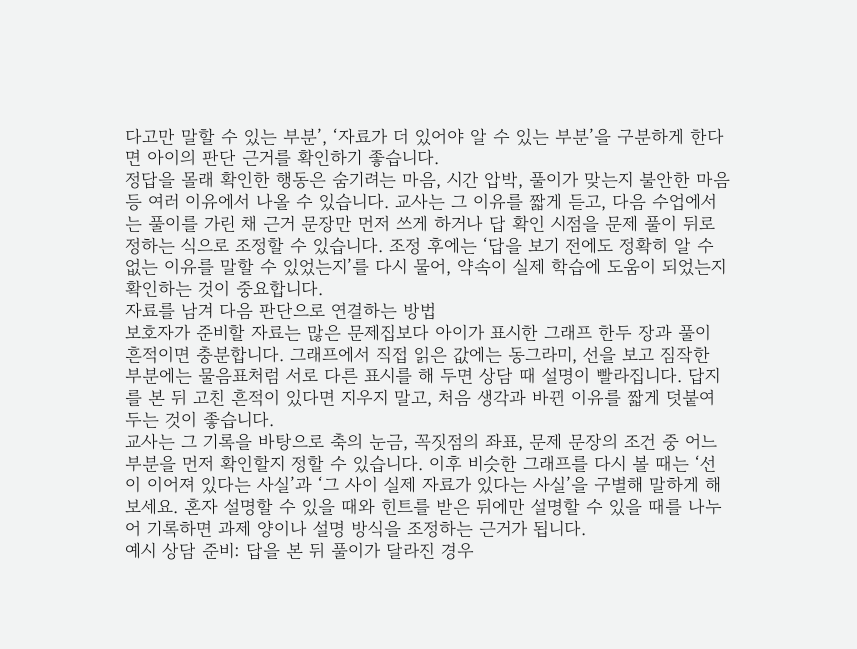다고만 말할 수 있는 부분’, ‘자료가 더 있어야 알 수 있는 부분’을 구분하게 한다면 아이의 판단 근거를 확인하기 좋습니다.
정답을 몰래 확인한 행동은 숨기려는 마음, 시간 압박, 풀이가 맞는지 불안한 마음 등 여러 이유에서 나올 수 있습니다. 교사는 그 이유를 짧게 듣고, 다음 수업에서는 풀이를 가린 채 근거 문장만 먼저 쓰게 하거나 답 확인 시점을 문제 풀이 뒤로 정하는 식으로 조정할 수 있습니다. 조정 후에는 ‘답을 보기 전에도 정확히 알 수 없는 이유를 말할 수 있었는지’를 다시 물어, 약속이 실제 학습에 도움이 되었는지 확인하는 것이 중요합니다.
자료를 남겨 다음 판단으로 연결하는 방법
보호자가 준비할 자료는 많은 문제집보다 아이가 표시한 그래프 한두 장과 풀이 흔적이면 충분합니다. 그래프에서 직접 읽은 값에는 동그라미, 선을 보고 짐작한 부분에는 물음표처럼 서로 다른 표시를 해 두면 상담 때 설명이 빨라집니다. 답지를 본 뒤 고친 흔적이 있다면 지우지 말고, 처음 생각과 바뀐 이유를 짧게 덧붙여 두는 것이 좋습니다.
교사는 그 기록을 바탕으로 축의 눈금, 꼭짓점의 좌표, 문제 문장의 조건 중 어느 부분을 먼저 확인할지 정할 수 있습니다. 이후 비슷한 그래프를 다시 볼 때는 ‘선이 이어져 있다는 사실’과 ‘그 사이 실제 자료가 있다는 사실’을 구별해 말하게 해 보세요. 혼자 설명할 수 있을 때와 힌트를 받은 뒤에만 설명할 수 있을 때를 나누어 기록하면 과제 양이나 설명 방식을 조정하는 근거가 됩니다.
예시 상담 준비: 답을 본 뒤 풀이가 달라진 경우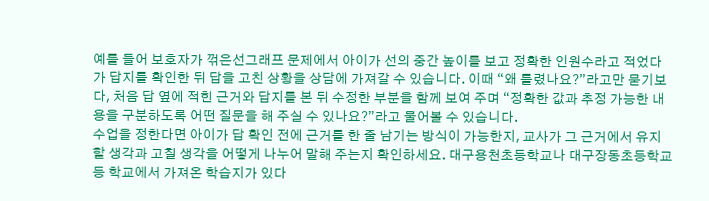예를 들어 보호자가 꺾은선그래프 문제에서 아이가 선의 중간 높이를 보고 정확한 인원수라고 적었다가 답지를 확인한 뒤 답을 고친 상황을 상담에 가져갈 수 있습니다. 이때 “왜 틀렸나요?”라고만 묻기보다, 처음 답 옆에 적힌 근거와 답지를 본 뒤 수정한 부분을 함께 보여 주며 “정확한 값과 추정 가능한 내용을 구분하도록 어떤 질문을 해 주실 수 있나요?”라고 물어볼 수 있습니다.
수업을 정한다면 아이가 답 확인 전에 근거를 한 줄 남기는 방식이 가능한지, 교사가 그 근거에서 유지할 생각과 고칠 생각을 어떻게 나누어 말해 주는지 확인하세요. 대구용천초등학교나 대구장동초등학교 등 학교에서 가져온 학습지가 있다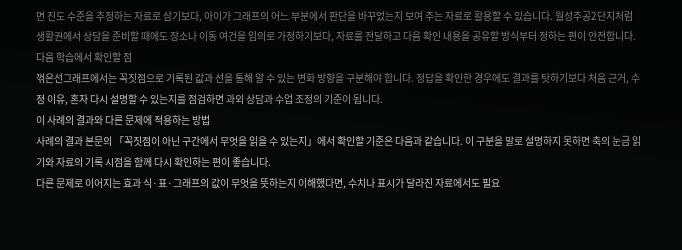면 진도 수준을 추정하는 자료로 삼기보다, 아이가 그래프의 어느 부분에서 판단을 바꾸었는지 보여 주는 자료로 활용할 수 있습니다. 월성주공2단지처럼 생활권에서 상담을 준비할 때에도 장소나 이동 여건을 임의로 가정하기보다, 자료를 전달하고 다음 확인 내용을 공유할 방식부터 정하는 편이 안전합니다.
다음 학습에서 확인할 점
꺾은선그래프에서는 꼭짓점으로 기록된 값과 선을 통해 알 수 있는 변화 방향을 구분해야 합니다. 정답을 확인한 경우에도 결과를 탓하기보다 처음 근거, 수정 이유, 혼자 다시 설명할 수 있는지를 점검하면 과외 상담과 수업 조정의 기준이 됩니다.
이 사례의 결과와 다른 문제에 적용하는 방법
사례의 결과 본문의 「꼭짓점이 아닌 구간에서 무엇을 읽을 수 있는지」에서 확인할 기준은 다음과 같습니다. 이 구분을 말로 설명하지 못하면 축의 눈금 읽기와 자료의 기록 시점을 함께 다시 확인하는 편이 좋습니다.
다른 문제로 이어지는 효과 식·표·그래프의 값이 무엇을 뜻하는지 이해했다면, 수치나 표시가 달라진 자료에서도 필요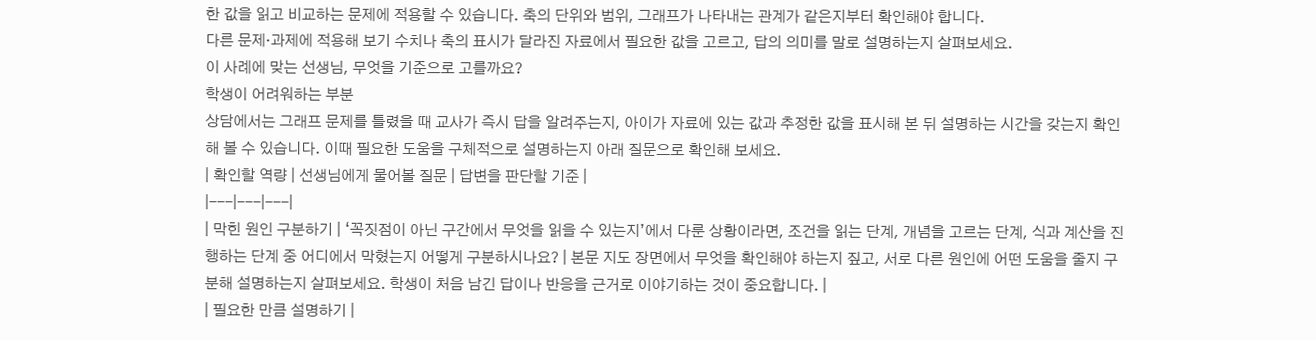한 값을 읽고 비교하는 문제에 적용할 수 있습니다. 축의 단위와 범위, 그래프가 나타내는 관계가 같은지부터 확인해야 합니다.
다른 문제·과제에 적용해 보기 수치나 축의 표시가 달라진 자료에서 필요한 값을 고르고, 답의 의미를 말로 설명하는지 살펴보세요.
이 사례에 맞는 선생님, 무엇을 기준으로 고를까요?
학생이 어려워하는 부분
상담에서는 그래프 문제를 틀렸을 때 교사가 즉시 답을 알려주는지, 아이가 자료에 있는 값과 추정한 값을 표시해 본 뒤 설명하는 시간을 갖는지 확인해 볼 수 있습니다. 이때 필요한 도움을 구체적으로 설명하는지 아래 질문으로 확인해 보세요.
| 확인할 역량 | 선생님에게 물어볼 질문 | 답변을 판단할 기준 |
|---|---|---|
| 막힌 원인 구분하기 | ‘꼭짓점이 아닌 구간에서 무엇을 읽을 수 있는지’에서 다룬 상황이라면, 조건을 읽는 단계, 개념을 고르는 단계, 식과 계산을 진행하는 단계 중 어디에서 막혔는지 어떻게 구분하시나요? | 본문 지도 장면에서 무엇을 확인해야 하는지 짚고, 서로 다른 원인에 어떤 도움을 줄지 구분해 설명하는지 살펴보세요. 학생이 처음 남긴 답이나 반응을 근거로 이야기하는 것이 중요합니다. |
| 필요한 만큼 설명하기 |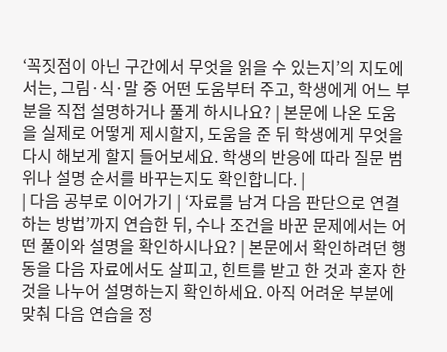‘꼭짓점이 아닌 구간에서 무엇을 읽을 수 있는지’의 지도에서는, 그림·식·말 중 어떤 도움부터 주고, 학생에게 어느 부분을 직접 설명하거나 풀게 하시나요? | 본문에 나온 도움을 실제로 어떻게 제시할지, 도움을 준 뒤 학생에게 무엇을 다시 해보게 할지 들어보세요. 학생의 반응에 따라 질문 범위나 설명 순서를 바꾸는지도 확인합니다. |
| 다음 공부로 이어가기 | ‘자료를 남겨 다음 판단으로 연결하는 방법’까지 연습한 뒤, 수나 조건을 바꾼 문제에서는 어떤 풀이와 설명을 확인하시나요? | 본문에서 확인하려던 행동을 다음 자료에서도 살피고, 힌트를 받고 한 것과 혼자 한 것을 나누어 설명하는지 확인하세요. 아직 어려운 부분에 맞춰 다음 연습을 정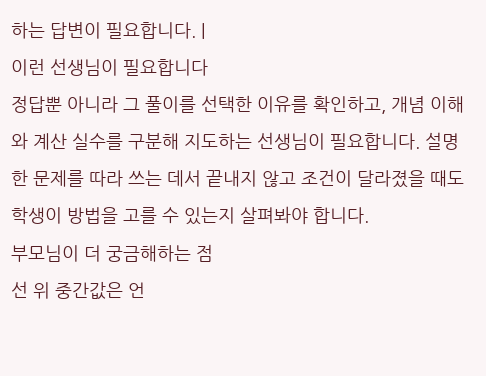하는 답변이 필요합니다. |
이런 선생님이 필요합니다
정답뿐 아니라 그 풀이를 선택한 이유를 확인하고, 개념 이해와 계산 실수를 구분해 지도하는 선생님이 필요합니다. 설명한 문제를 따라 쓰는 데서 끝내지 않고 조건이 달라졌을 때도 학생이 방법을 고를 수 있는지 살펴봐야 합니다.
부모님이 더 궁금해하는 점
선 위 중간값은 언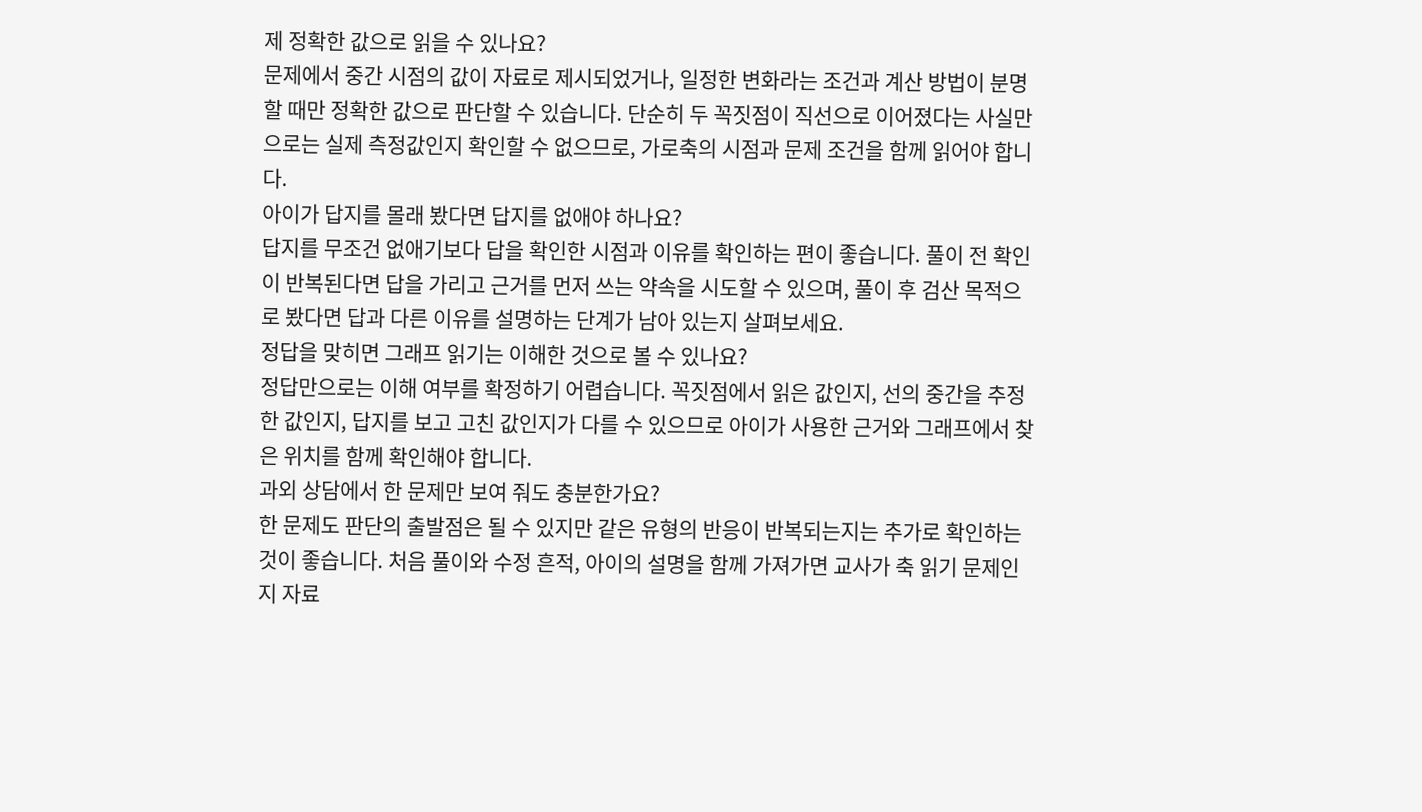제 정확한 값으로 읽을 수 있나요?
문제에서 중간 시점의 값이 자료로 제시되었거나, 일정한 변화라는 조건과 계산 방법이 분명할 때만 정확한 값으로 판단할 수 있습니다. 단순히 두 꼭짓점이 직선으로 이어졌다는 사실만으로는 실제 측정값인지 확인할 수 없으므로, 가로축의 시점과 문제 조건을 함께 읽어야 합니다.
아이가 답지를 몰래 봤다면 답지를 없애야 하나요?
답지를 무조건 없애기보다 답을 확인한 시점과 이유를 확인하는 편이 좋습니다. 풀이 전 확인이 반복된다면 답을 가리고 근거를 먼저 쓰는 약속을 시도할 수 있으며, 풀이 후 검산 목적으로 봤다면 답과 다른 이유를 설명하는 단계가 남아 있는지 살펴보세요.
정답을 맞히면 그래프 읽기는 이해한 것으로 볼 수 있나요?
정답만으로는 이해 여부를 확정하기 어렵습니다. 꼭짓점에서 읽은 값인지, 선의 중간을 추정한 값인지, 답지를 보고 고친 값인지가 다를 수 있으므로 아이가 사용한 근거와 그래프에서 찾은 위치를 함께 확인해야 합니다.
과외 상담에서 한 문제만 보여 줘도 충분한가요?
한 문제도 판단의 출발점은 될 수 있지만 같은 유형의 반응이 반복되는지는 추가로 확인하는 것이 좋습니다. 처음 풀이와 수정 흔적, 아이의 설명을 함께 가져가면 교사가 축 읽기 문제인지 자료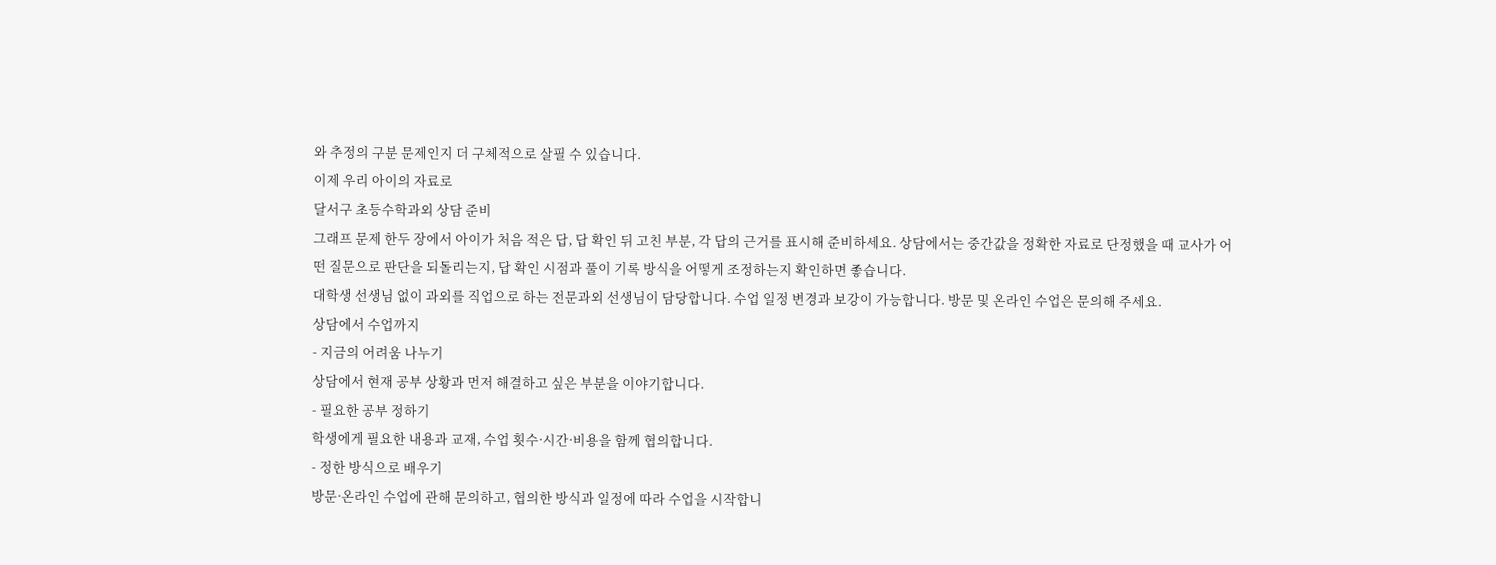와 추정의 구분 문제인지 더 구체적으로 살필 수 있습니다.
이제 우리 아이의 자료로
달서구 초등수학과외 상담 준비
그래프 문제 한두 장에서 아이가 처음 적은 답, 답 확인 뒤 고친 부분, 각 답의 근거를 표시해 준비하세요. 상담에서는 중간값을 정확한 자료로 단정했을 때 교사가 어떤 질문으로 판단을 되돌리는지, 답 확인 시점과 풀이 기록 방식을 어떻게 조정하는지 확인하면 좋습니다.
대학생 선생님 없이 과외를 직업으로 하는 전문과외 선생님이 담당합니다. 수업 일정 변경과 보강이 가능합니다. 방문 및 온라인 수업은 문의해 주세요.
상담에서 수업까지
- 지금의 어려움 나누기
상담에서 현재 공부 상황과 먼저 해결하고 싶은 부분을 이야기합니다.
- 필요한 공부 정하기
학생에게 필요한 내용과 교재, 수업 횟수·시간·비용을 함께 협의합니다.
- 정한 방식으로 배우기
방문·온라인 수업에 관해 문의하고, 협의한 방식과 일정에 따라 수업을 시작합니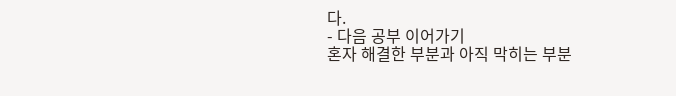다.
- 다음 공부 이어가기
혼자 해결한 부분과 아직 막히는 부분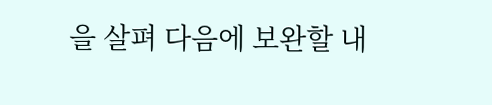을 살펴 다음에 보완할 내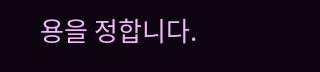용을 정합니다.